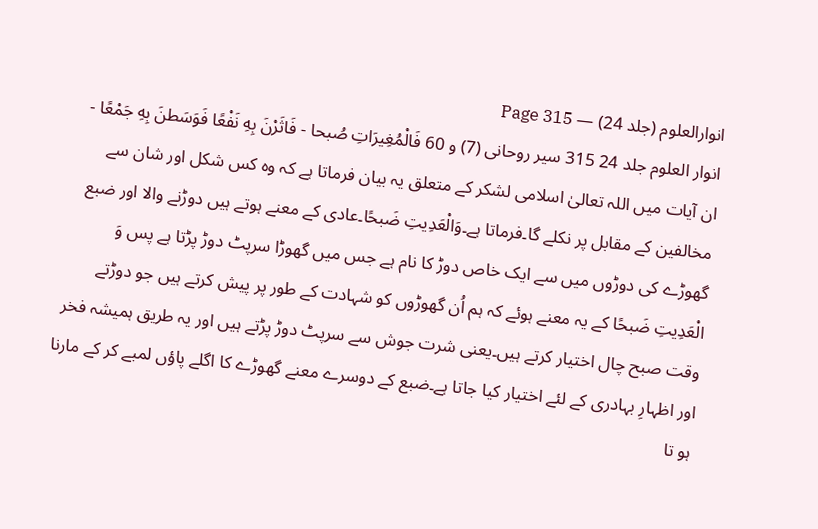انوارالعلوم (جلد 24) — Page 315
انوار العلوم جلد 24 315 سیر روحانی (7) و 60 فَالْمُغِيرَاتِ صُبحا - فَاثَرْنَ بِهِ نَفْعًا فَوَسَطنَ بِهِ جَمْعًا - ان آیات میں اللہ تعالیٰ اسلامی لشکر کے متعلق یہ بیان فرماتا ہے کہ وہ کس شکل اور شان سے مخالفین کے مقابل پر نکلے گا۔فرماتا ہے۔وَالْعَدِیتِ ضَبحًا۔عادی کے معنے ہوتے ہیں دوڑنے والا اور ضبع گھوڑے کی دوڑوں میں سے ایک خاص دوڑ کا نام ہے جس میں گھوڑا سرپٹ دوڑ پڑتا ہے پس وَ الْعَدِیتِ ضَبحًا کے یہ معنے ہوئے کہ ہم اُن گھوڑوں کو شہادت کے طور پر پیش کرتے ہیں جو دوڑتے وقت صبح چال اختیار کرتے ہیں۔یعنی شرت جوش سے سرپٹ دوڑ پڑتے ہیں اور یہ طریق ہمیشہ فخر اور اظہارِ بہادری کے لئے اختیار کیا جاتا ہے۔ضبع کے دوسرے معنے گھوڑے کا اگلے پاؤں لمبے کر کے مارنا ہو تا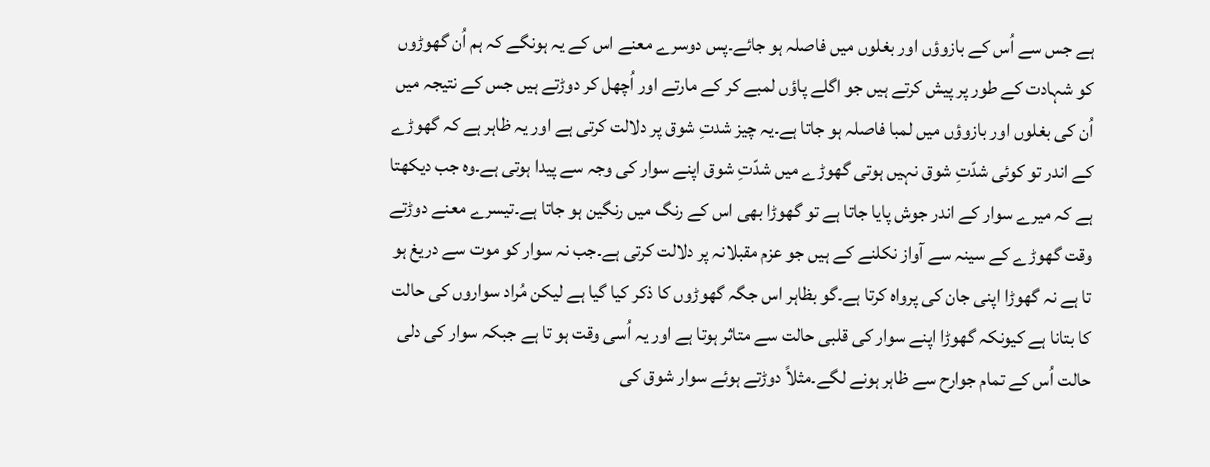ہے جس سے اُس کے بازوؤں اور بغلوں میں فاصلہ ہو جائے۔پس دوسرے معنے اس کے یہ ہونگے کہ ہم اُن گھوڑوں کو شہادت کے طور پر پیش کرتے ہیں جو اگلے پاؤں لمبے کر کے مارتے اور اُچھل کر دوڑتے ہیں جس کے نتیجہ میں اُن کی بغلوں اور بازوؤں میں لمبا فاصلہ ہو جاتا ہے۔یہ چیز شدتِ شوق پر دلالت کرتی ہے اور یہ ظاہر ہے کہ گھوڑے کے اندر تو کوئی شدّتِ شوق نہیں ہوتی گھوڑے میں شدّتِ شوق اپنے سوار کی وجہ سے پیدا ہوتی ہے۔وہ جب دیکھتا ہے کہ میرے سوار کے اندر جوش پایا جاتا ہے تو گھوڑا بھی اس کے رنگ میں رنگین ہو جاتا ہے۔تیسرے معنے دوڑتے وقت گھوڑے کے سینہ سے آواز نکلنے کے ہیں جو عزم مقبلانہ پر دلالت کرتی ہے۔جب نہ سوار کو موت سے دریغ ہو تا ہے نہ گھوڑا اپنی جان کی پرواہ کرتا ہے۔گو بظاہر اس جگہ گھوڑوں کا ذکر کیا گیا ہے لیکن مُراد سواروں کی حالت کا بتانا ہے کیونکہ گھوڑا اپنے سوار کی قلبی حالت سے متاثر ہوتا ہے اور یہ اُسی وقت ہو تا ہے جبکہ سوار کی دلی حالت اُس کے تمام جوارح سے ظاہر ہونے لگے۔مثلاً دوڑتے ہوئے سوار شوق کی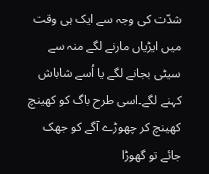شدّت کی وجہ سے ایک ہی وقت میں ایڑیاں مارنے لگے منہ سے سیٹی بجانے لگے یا اُسے شاباش کہنے لگے۔اسی طرح باگ کو کھینچ کھینچ کر چھوڑے آگے کو جھک جائے تو گھوڑا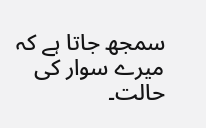سمجھ جاتا ہے کہ میرے سوار کی حالت۔